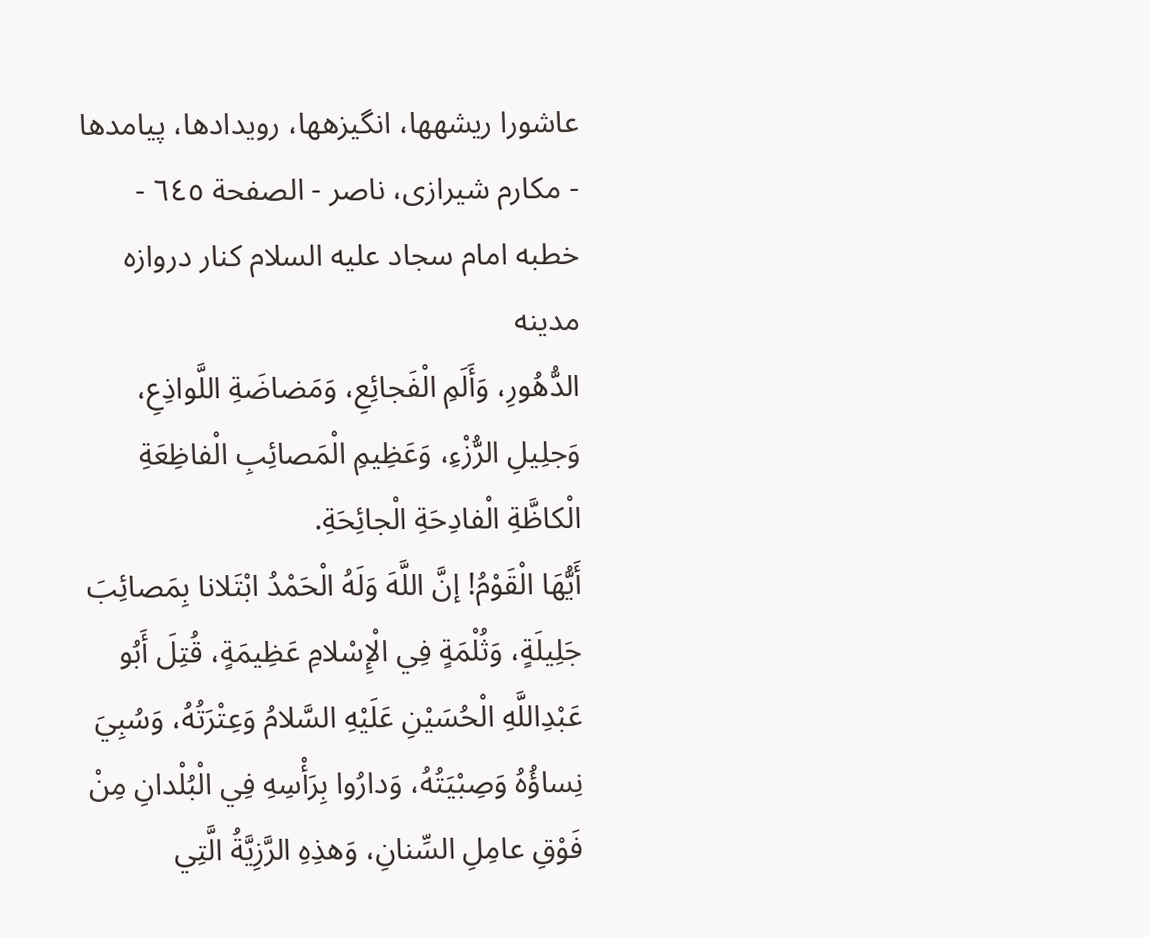عاشورا ريشهها، انگيزهها، رويدادها، پيامدها - مكارم شيرازى، ناصر - الصفحة ٦٤٥ - خطبه امام سجاد عليه السلام كنار دروازه مدينه
الدُّهُورِ، وَأَلَمِ الْفَجائِعِ، وَمَضاضَةِ اللَّواذِعِ، وَجلِيلِ الرُّزْءِ، وَعَظِيمِ الْمَصائِبِ الْفاظِعَةِ الْكاظَّةِ الْفادِحَةِ الْجائِحَةِ.
أَيُّهَا الْقَوْمُ! إنَّ اللَّهَ وَلَهُ الْحَمْدُ ابْتَلانا بِمَصائِبَ جَلِيلَةٍ، وَثُلْمَةٍ فِي الْإِسْلامِ عَظِيمَةٍ، قُتِلَ أَبُو عَبْدِاللَّهِ الْحُسَيْنِ عَلَيْهِ السَّلامُ وَعِتْرَتُهُ، وَسُبِيَ نِساؤُهُ وَصِبْيَتُهُ، وَدارُوا بِرَأْسِهِ فِي الْبُلْدانِ مِنْ فَوْقِ عامِلِ السِّنانِ، وَهذِهِ الرَّزِيَّةُ الَّتِي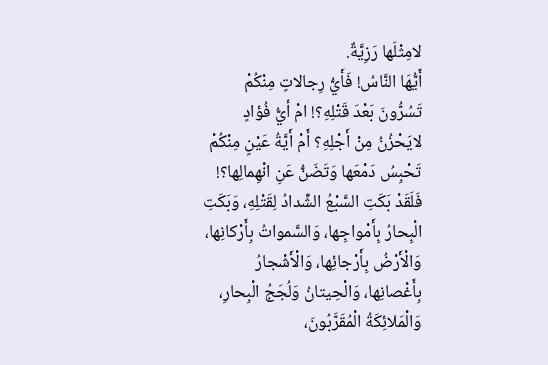لامِثْلَها رَزِيَّةٌ.
أَيُّهَا النَّاسُ! فَأَيُّ رِجالاتٍ مِنْكُمْ تَسُرُّونَ بَعْدَ قَتْلِهِ؟! امْ أيُّ فُؤادٍ لايَحْزُنُ مِنْ أَجْلِهِ؟ أَمْ أَيَّةُ عَيْنٍ مِنْكُمْ تَحْبِسُ دَمْعَها وَتَضَنُّ عَنِ انْهِمالِها؟! فَلَقَدْ بَكَتِ السَّبْعُ الشِّدادُ لِقَتْلِهِ، وَبَكَتِ الْبِحارُ بِأَمْواجِها، وَالسَّمواتُ بِأَرْكانِها، وَالْأَرْضُ بِأَرْجائِها، وَالْأَشْجارُ بِأَغْصانِها، وَالْحِيتانُ وَلُجَجُ الْبِحارِ، وَالْمَلائِكَةُ الْمُقَرَّبُونَ،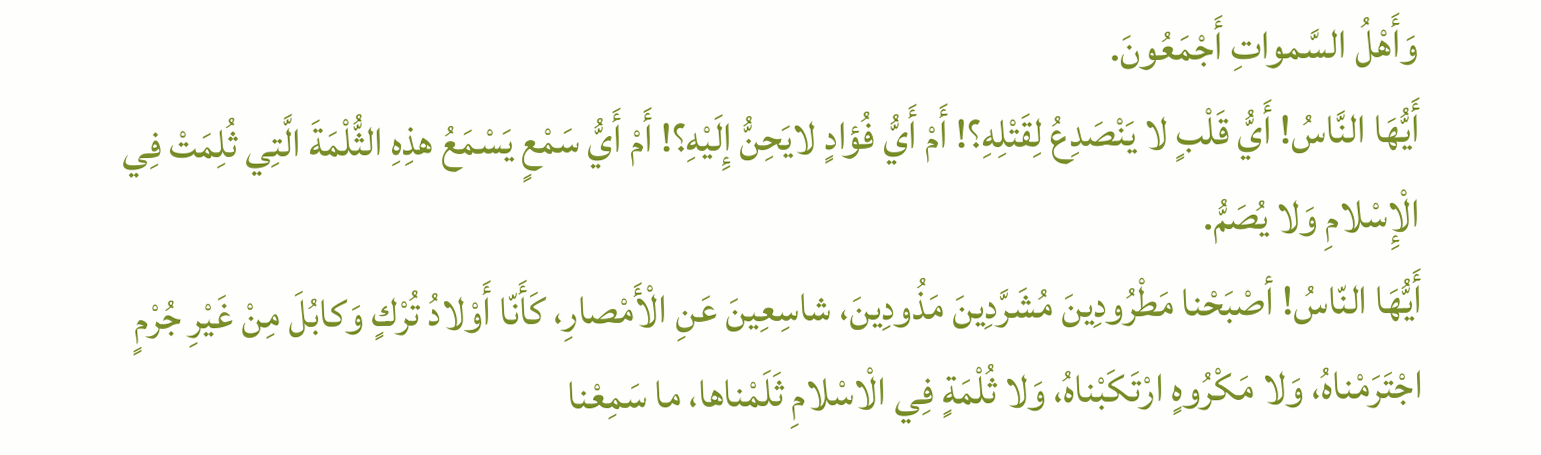وَأَهْلُ السَّمواتِ أَجْمَعُونَ.
أَيُّهَا النَّاسُ! أَيُّ قَلْبٍ لا يَنْصَدِعُ لِقَتْلِهِ؟! أَمْ أَيُّ فُؤادٍ لايَحِنُّ إِلَيْهِ؟! أَمْ أَيُّ سَمْعٍ يَسْمَعُ هذِهِ الثُّلْمَةَ الَّتِي ثُلِمَتْ فِي الْإِسْلامِ وَلا يُصَمُّ.
أَيُّهَا النّاسُ! أصْبَحْنا مَطْرُودِينَ مُشَرَّدِينَ مَذُودِينَ، شاسِعِينَ عَنِ الْأَمْصارِ، كَأَنّا أَوْلادُ تُرْكٍ وَكابُلَ مِنْ غَيْرِ جُرْمٍ اجْتَرَمْناهُ، وَلا مَكْرُوهٍ ارْتَكَبْناهُ، وَلا ثُلْمَةٍ فِي الْاسْلامِ ثَلَمْناها، ما سَمِعْنا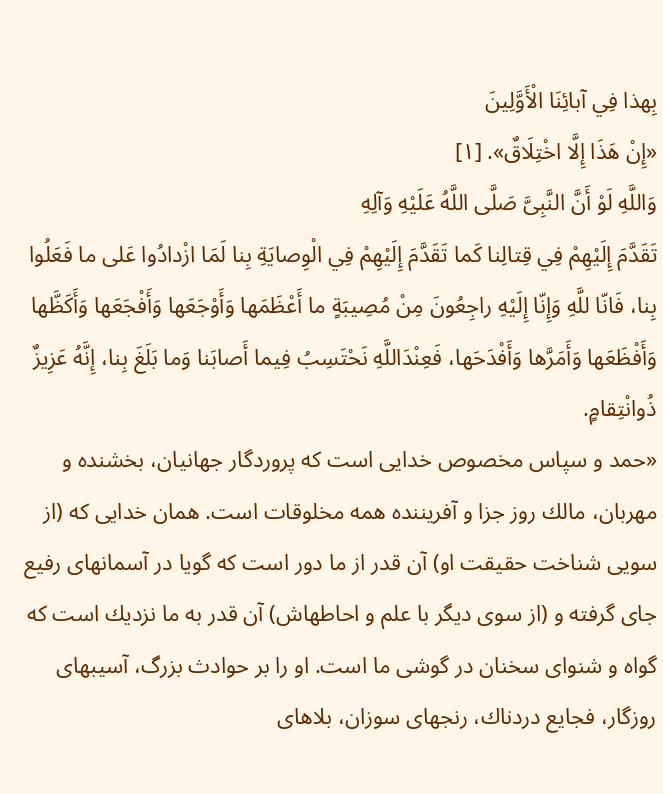بِهذا فِي آبائِنَا الْأَوَّلِينَ
«إِنْ هَذَا إِلَّا اخْتِلَاقٌ». [١]
وَاللَّهِ لَوْ أَنَّ النَّبِىَّ صَلَّى اللَّهُ عَلَيْهِ وَآلِهِ
تَقَدَّمَ إِلَيْهِمْ فِي قِتالِنا كَما تَقَدَّمَ إِلَيْهِمْ فِي الْوِصايَةِ بِنا لَمَا ازْدادُوا عَلى ما فَعَلُوا بِنا، فَانّا للَّهِ وَإِنّا إِلَيْهِ راجِعُونَ مِنْ مُصِيبَةٍ ما أَعْظَمَها وَأَوْجَعَها وَأَفْجَعَها وَأَكَظَّها وَأَفْظَعَها وَأَمَرَّها وَأَفْدَحَها، فَعِنْدَاللَّهِ نَحْتَسِبُ فِيما أَصابَنا وَما بَلَغَ بِنا، إِنَّهُ عَزِيزٌ ذُوانْتِقامٍ.
«حمد و سپاس مخصوص خدايى است كه پروردگار جهانيان، بخشنده و مهربان، مالك روز جزا و آفريننده همه مخلوقات است. همان خدايى كه (از سويى شناخت حقيقت او) آن قدر از ما دور است كه گويا در آسمانهاى رفيع جاى گرفته و (از سوى ديگر با علم و احاطهاش) آن قدر به ما نزديك است كه گواه و شنواى سخنان در گوشى ما است. او را بر حوادث بزرگ، آسيبهاى روزگار، فجايع دردناك، رنجهاى سوزان، بلاهاى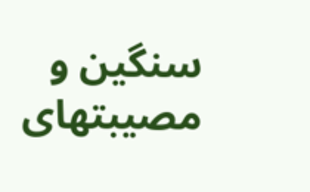سنگين و مصيبتهاى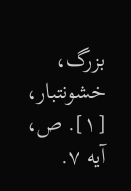بزرگ، خشونتبار،
[١]. ص، آيه ٧.